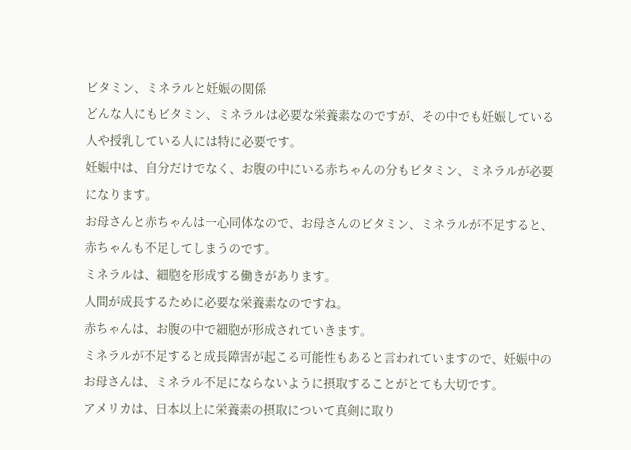ビタミン、ミネラルと妊娠の関係
どんな人にもビタミン、ミネラルは必要な栄養素なのですが、その中でも妊娠している人や授乳している人には特に必要です。
妊娠中は、自分だけでなく、お腹の中にいる赤ちゃんの分もビタミン、ミネラルが必要になります。
お母さんと赤ちゃんは一心同体なので、お母さんのビタミン、ミネラルが不足すると、赤ちゃんも不足してしまうのです。
ミネラルは、細胞を形成する働きがあります。
人間が成長するために必要な栄養素なのですね。
赤ちゃんは、お腹の中で細胞が形成されていきます。
ミネラルが不足すると成長障害が起こる可能性もあると言われていますので、妊娠中のお母さんは、ミネラル不足にならないように摂取することがとても大切です。
アメリカは、日本以上に栄養素の摂取について真剣に取り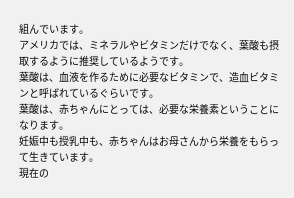組んでいます。
アメリカでは、ミネラルやビタミンだけでなく、葉酸も摂取するように推奨しているようです。
葉酸は、血液を作るために必要なビタミンで、造血ビタミンと呼ばれているぐらいです。
葉酸は、赤ちゃんにとっては、必要な栄養素ということになります。
妊娠中も授乳中も、赤ちゃんはお母さんから栄養をもらって生きています。
現在の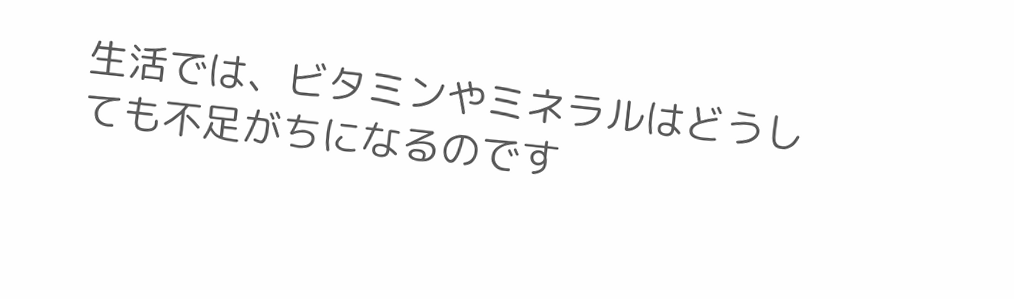生活では、ビタミンやミネラルはどうしても不足がちになるのです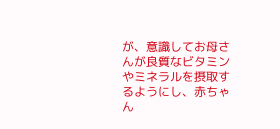が、意識してお母さんが良質なビタミンやミネラルを摂取するようにし、赤ちゃん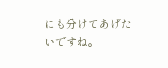にも分けてあげたいですね。